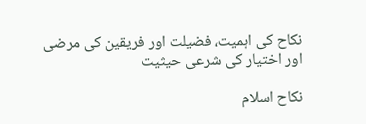نکاح کی اہمیت، فضیلت اور فریقین کی مرضی اور اختیار کی شرعی حیثیت

نکاح اسلام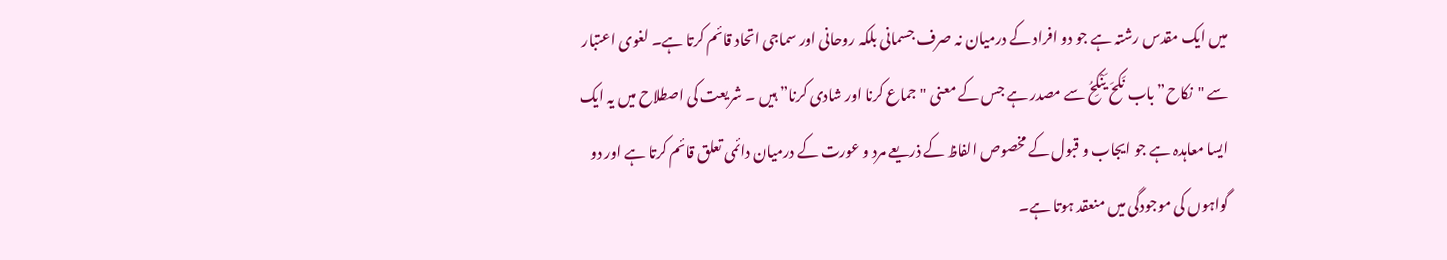میں ایک مقدس رشتہ ہے جو دو افراد کے درمیان نہ صرف جسمانی بلکہ روحانی اور سماجی اتحاد قائم کرتا ہے۔ لغوی اعتبار سے "نکاح” باب نَکحَ یَنْکِحُ سے مصدر ہے جس کے معنی "جماع کرنا اور شادی کرنا” ہیں ۔ شریعت کی اصطلاح میں یہ ایک ایسا معاہدہ ہے جو ایجاب و قبول کے مخصوص الفاظ کے ذریعے مرد و عورت کے درمیان دائمی تعلق قائم کرتا ہے اور دو گواہوں کی موجودگی میں منعقد ہوتا ہے۔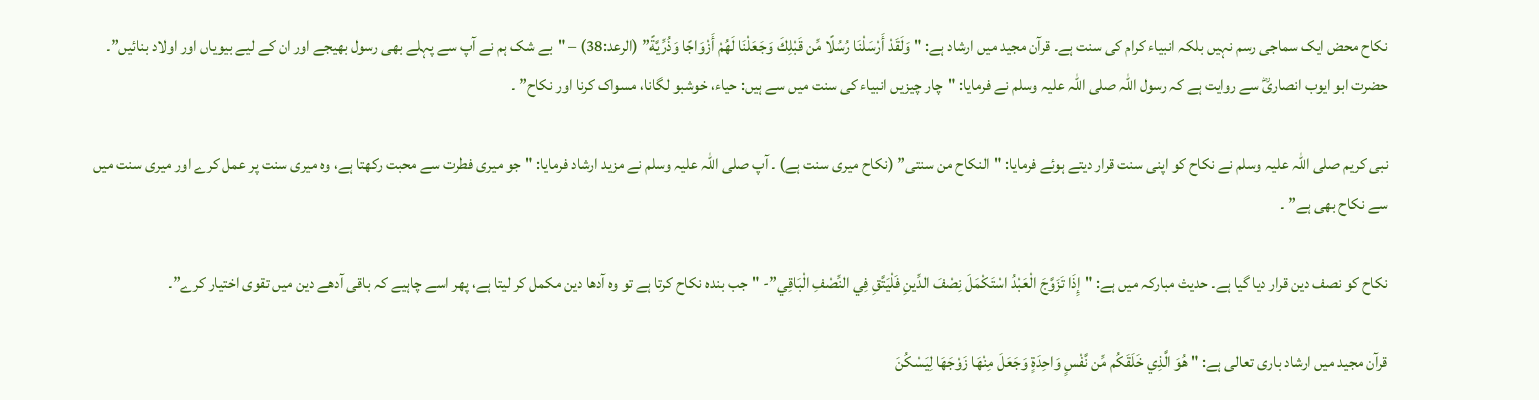نکاح محض ایک سماجی رسم نہیں بلکہ انبیاء کرام کی سنت ہے۔ قرآن مجید میں ارشاد ہے: "وَلَقَدْ أَرْسَلْنَا رُسُلًا مِّن قَبْلِكَ وَجَعَلْنَا لَهُمْ أَزْوَاجًا وَذُرِّيَّةً” (الرعد:38) – "بے شک ہم نے آپ سے پہلے بھی رسول بھیجے اور ان کے لیے بیویاں اور اولاد بنائیں”۔ حضرت ابو ایوب انصاریؓ سے روایت ہے کہ رسول اللہ صلی اللہ علیہ وسلم نے فرمایا: "چار چیزیں انبیاء کی سنت میں سے ہیں: حیاء، خوشبو لگانا، مسواک کرنا اور نکاح” ۔

نبی کریم صلی اللہ علیہ وسلم نے نکاح کو اپنی سنت قرار دیتے ہوئے فرمایا: "النکاح من سنتی” (نکاح میری سنت ہے) ۔ آپ صلی اللہ علیہ وسلم نے مزید ارشاد فرمایا: "جو میری فطرت سے محبت رکھتا ہے، وہ میری سنت پر عمل کرے اور میری سنت میں سے نکاح بھی ہے” ۔

نکاح کو نصف دین قرار دیا گیا ہے۔ حدیث مبارکہ میں ہے: "إِذَا تَزَوَّجَ الْعَبْدُ اسْتَكْمَلَ نِصْفَ الدِّينِ فَلْيَتَّقِ فِي النِّصْفِ الْبَاقِي”- "جب بندہ نکاح کرتا ہے تو وہ آدھا دین مکمل کر لیتا ہے، پھر اسے چاہیے کہ باقی آدھے دین میں تقوی اختیار کرے”۔

قرآن مجید میں ارشاد باری تعالی ہے: "هُوَ الَّذِي خَلَقَكُم مِّن نَّفْسٍ وَاحِدَةٍ وَجَعَلَ مِنْهَا زَوْجَهَا لِيَسْكُنَ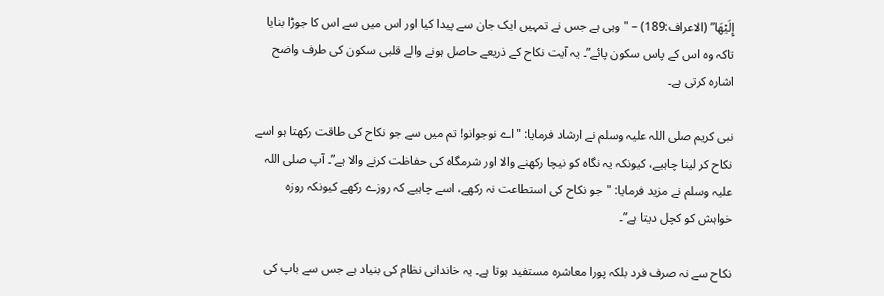إِلَيْهَا” (الاعراف:189) – "وہی ہے جس نے تمہیں ایک جان سے پیدا کیا اور اس میں سے اس کا جوڑا بنایا تاکہ وہ اس کے پاس سکون پائے”۔ یہ آیت نکاح کے ذریعے حاصل ہونے والے قلبی سکون کی طرف واضح اشارہ کرتی ہے۔

نبی کریم صلی اللہ علیہ وسلم نے ارشاد فرمایا: "اے نوجوانو! تم میں سے جو نکاح کی طاقت رکھتا ہو اسے نکاح کر لینا چاہیے، کیونکہ یہ نگاہ کو نیچا رکھنے والا اور شرمگاہ کی حفاظت کرنے والا ہے”۔ آپ صلی اللہ علیہ وسلم نے مزید فرمایا: "جو نکاح کی استطاعت نہ رکھے، اسے چاہیے کہ روزے رکھے کیونکہ روزہ خواہش کو کچل دیتا ہے”۔

نکاح سے نہ صرف فرد بلکہ پورا معاشرہ مستفید ہوتا ہے۔ یہ خاندانی نظام کی بنیاد ہے جس سے باپ کی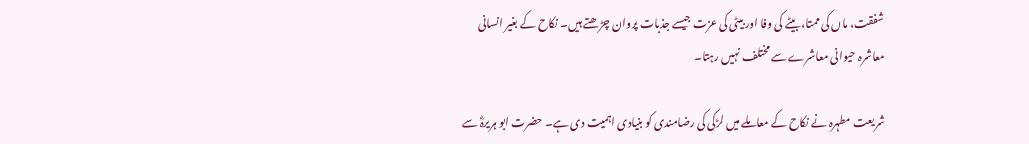شفقت، ماں کی ممتا، بیٹے کی وفا اور بیٹی کی عزت جیسے جذبات پروان چڑھتے ہیں۔ نکاح کے بغیر انسانی معاشرہ حیوانی معاشرے سے مختلف نہیں رہتا۔

شریعت مطہرہ نے نکاح کے معاملے میں لڑکی کی رضامندی کو بنیادی اہمیت دی ہے۔ حضرت ابو ہریرہؓ سے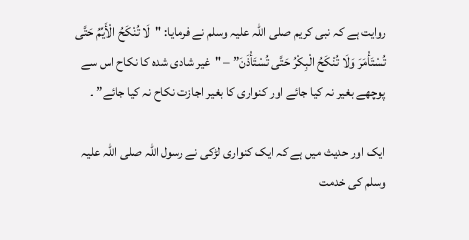روایت ہے کہ نبی کریم صلی اللہ علیہ وسلم نے فرمایا: "لَا تُنْكَحُ الْأَيِّمُ حَتَّى تُسْتَأْمَرَ وَلَا تُنْكَحُ الْبِكْرُ حَتَّى تُسْتَأْذَنَ” – "غیر شادی شدہ کا نکاح اس سے پوچھے بغیر نہ کیا جائے اور کنواری کا بغیر اجازت نکاح نہ کیا جائے” ۔

ایک اور حدیث میں ہے کہ ایک کنواری لڑکی نے رسول اللہ صلی اللہ علیہ وسلم کی خدمت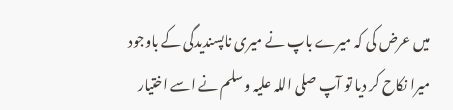میں عرض کی کہ میرے باپ نے میری ناپسندیدگی کے باوجود میرا نکاح کر دیا تو آپ صلی اللہ علیہ وسلم نے اسے اختیار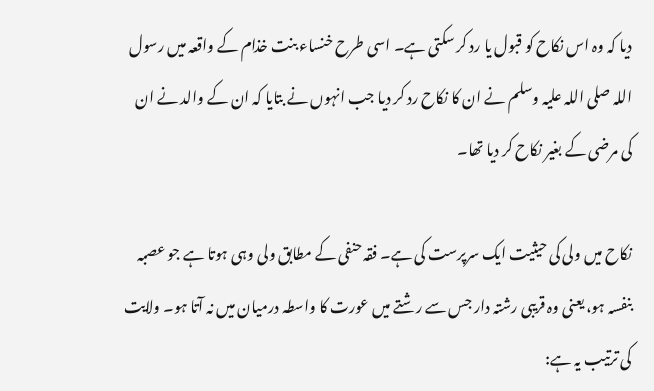دیا کہ وہ اس نکاح کو قبول یا رد کر سکتی ہے۔ اسی طرح خنساء بنت خذام کے واقعہ میں رسول اللہ صلی اللہ علیہ وسلم نے ان کا نکاح رد کر دیا جب انہوں نے بتایا کہ ان کے والد نے ان کی مرضی کے بغیر نکاح کر دیا تھا۔

نکاح میں ولی کی حیثیت ایک سرپرست کی ہے۔ فقہ حنفی کے مطابق ولی وہی ہوتا ہے جو عصبہ بنفسہ ہو، یعنی وہ قریبی رشتہ دار جس سے رشتے میں عورت کا واسطہ درمیان میں نہ آتا ہو۔ ولایت کی ترتیب یہ ہے: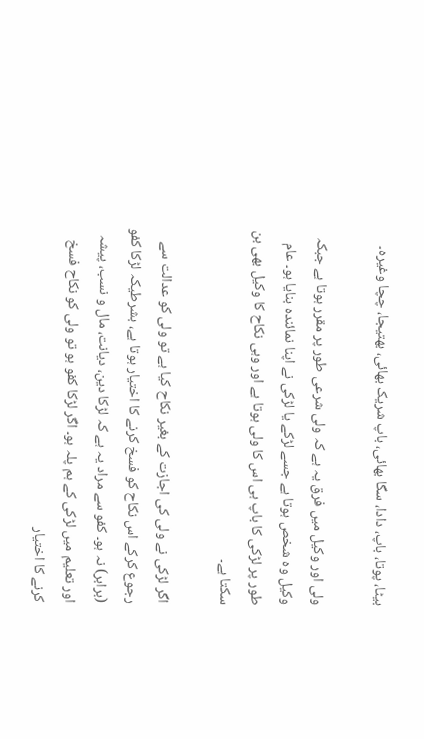بیٹا، پوتا، باپ، دادا، سگا بھائی، باپ شریک بھائی، بھتیجا، چچا وغیرہ۔

ولی اور وکیل میں فرق یہ ہے کہ ولی شرعی طور پر مقرر ہوتا ہے جبکہ وکیل وہ شخص ہوتا ہے جسے لڑکے یا لڑکی نے اپنا نمائندہ بنایا ہو۔ عام طور پر لڑکی کا باپ ہی اس کا ولی ہوتا ہے اور وہی نکاح کا وکیل بھی بن سکتا ہے۔

اگر لڑکی نے ولی کی اجازت کے بغیر نکاح کیا ہے تو ولی کو عدالت سے رجوع کرکے اس نکاح کو فسخ کرنے کا اختیار ہوتا ہے، بشرطیکہ لڑکا کفو (برابر) نہ ہو۔ کفو سے مراد یہ ہے کہ لڑکا دین، دیانت، مال و نسب، پیشہ اور تعلیم میں لڑکی کے ہم پلہ ہو۔ اگر لڑکا کفو ہو تو ولی کو نکاح فسخ کرنے کا اختیار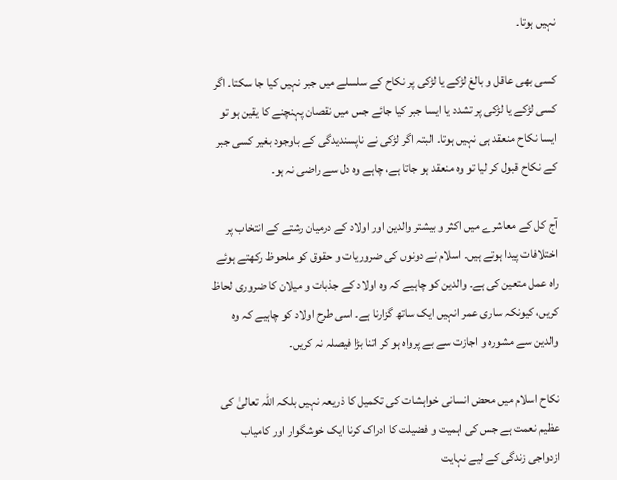نہیں ہوتا۔

کسی بھی عاقل و بالغ لڑکے یا لڑکی پر نکاح کے سلسلے میں جبر نہیں کیا جا سکتا۔ اگر کسی لڑکے یا لڑکی پر تشدد یا ایسا جبر کیا جائے جس میں نقصان پہنچنے کا یقین ہو تو ایسا نکاح منعقد ہی نہیں ہوتا۔ البتہ اگر لڑکی نے ناپسندیدگی کے باوجود بغیر کسی جبر کے نکاح قبول کر لیا تو وہ منعقد ہو جاتا ہے، چاہے وہ دل سے راضی نہ ہو۔

آج کل کے معاشرے میں اکثر و بیشتر والدین اور اولاد کے درمیان رشتے کے انتخاب پر اختلافات پیدا ہوتے ہیں۔ اسلام نے دونوں کی ضروریات و حقوق کو ملحوظ رکھتے ہوئے راہ عمل متعین کی ہے۔ والدین کو چاہیے کہ وہ اولاد کے جذبات و میلان کا ضروری لحاظ کریں، کیونکہ ساری عمر انہیں ایک ساتھ گزارنا ہے۔ اسی طرح اولاد کو چاہیے کہ وہ والدین سے مشورہ و اجازت سے بے پرواہ ہو کر اتنا بڑا فیصلہ نہ کریں۔

نکاح اسلام میں محض انسانی خواہشات کی تکمیل کا ذریعہ نہیں بلکہ اللہ تعالیٰ کی عظیم نعمت ہے جس کی اہمیت و فضیلت کا ادراک کرنا ایک خوشگوار اور کامیاب ازدواجی زندگی کے لیے نہایت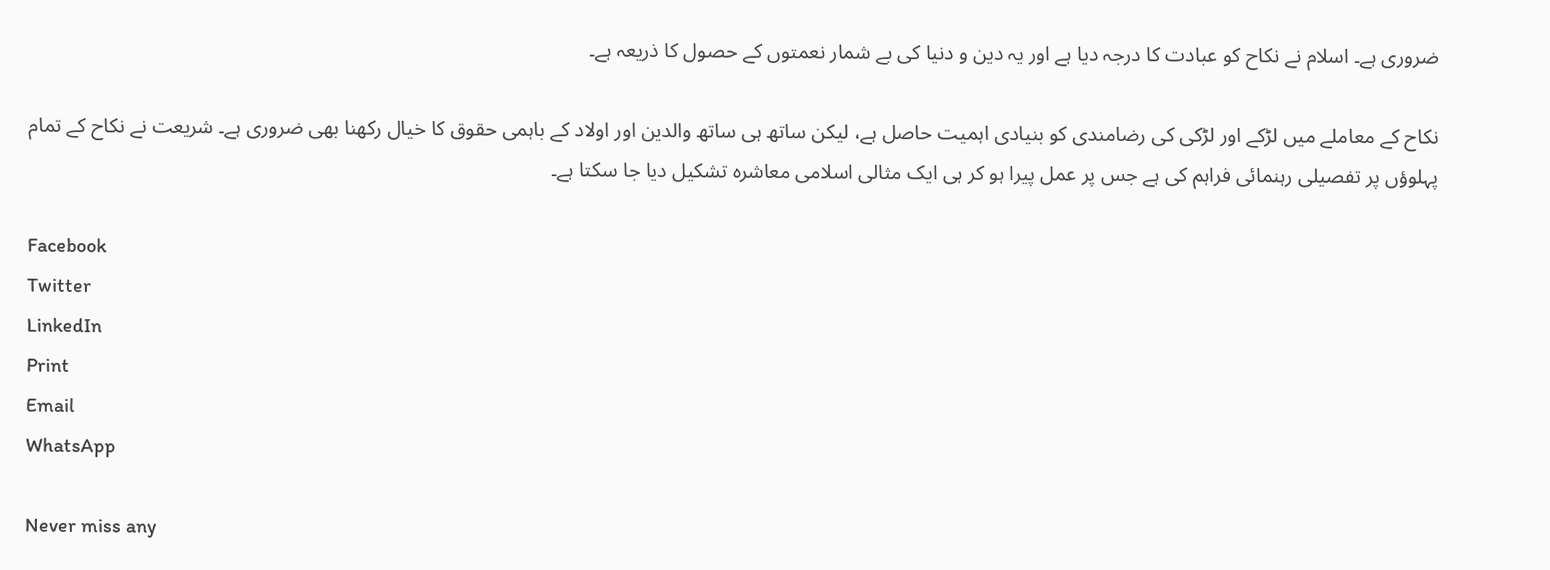ضروری ہے۔ اسلام نے نکاح کو عبادت کا درجہ دیا ہے اور یہ دین و دنیا کی بے شمار نعمتوں کے حصول کا ذریعہ ہے۔

نکاح کے معاملے میں لڑکے اور لڑکی کی رضامندی کو بنیادی اہمیت حاصل ہے، لیکن ساتھ ہی ساتھ والدین اور اولاد کے باہمی حقوق کا خیال رکھنا بھی ضروری ہے۔ شریعت نے نکاح کے تمام پہلوؤں پر تفصیلی رہنمائی فراہم کی ہے جس پر عمل پیرا ہو کر ہی ایک مثالی اسلامی معاشرہ تشکیل دیا جا سکتا ہے۔

Facebook
Twitter
LinkedIn
Print
Email
WhatsApp

Never miss any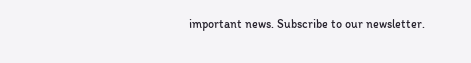important news. Subscribe to our newsletter.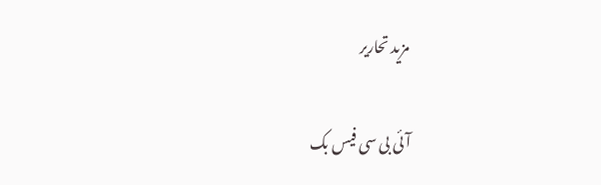مزید تحاریر

آئی بی سی فیس بک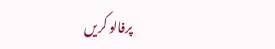پرفالو کریں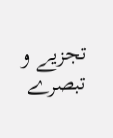تجزیے و تبصرے